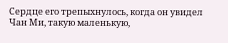Сердце его трепыхнулось, когда он увидел Чан Ми, такую маленькую,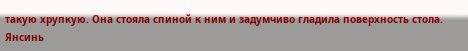такую хрупкую. Она стояла спиной к ним и задумчиво гладила поверхность стола. Янсинь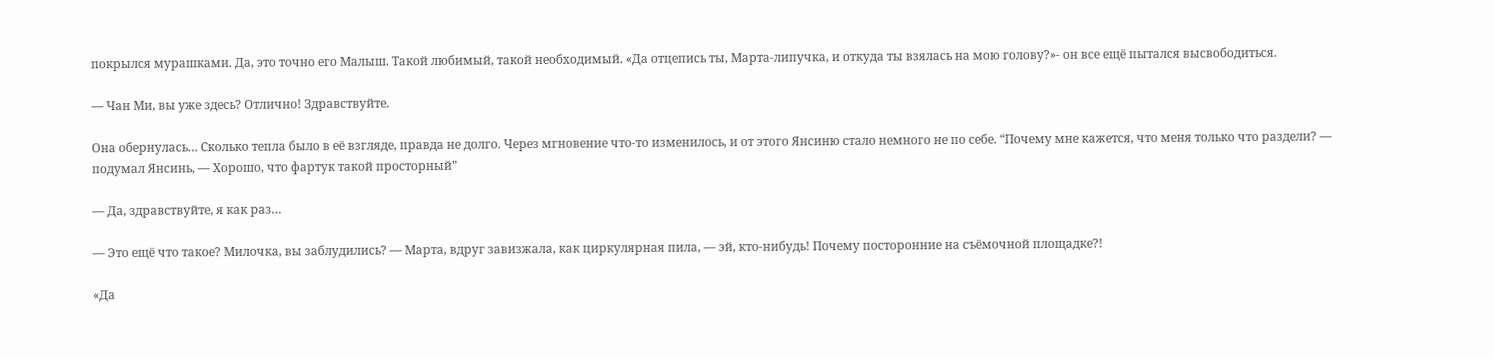покрылся мурашками. Да, это точно его Малыш. Такой любимый, такой необходимый. «Да отцепись ты, Марта-липучка, и откуда ты взялась на мою голову?»- он все ещё пытался высвободиться.

— Чан Ми, вы уже здесь? Отлично! Здравствуйте.

Она обернулась… Сколько тепла было в её взгляде, правда не долго. Через мгновение что-то изменилось, и от этого Янсиню стало немного не по себе. “Почему мне кажется, что меня только что раздели? — подумал Янсинь, — Хорошо, что фартук такой просторный”

— Да, здравствуйте, я как раз…

— Это ещё что такое? Милочка, вы заблудились? — Марта, вдруг завизжала, как циркулярная пила, — эй, кто-нибудь! Почему посторонние на съёмочной площадке?!

«Да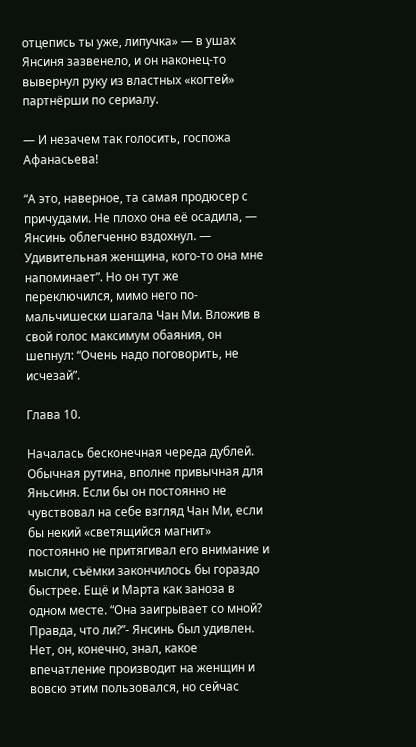отцепись ты уже, липучка» — в ушах Янсиня зазвенело, и он наконец-то вывернул руку из властных «когтей» партнёрши по сериалу.

— И незачем так голосить, госпожа Афанасьева!

“А это, наверное, та самая продюсер с причудами. Не плохо она её осадила, — Янсинь облегченно вздохнул. — Удивительная женщина, кого-то она мне напоминает”. Но он тут же переключился, мимо него по-мальчишески шагала Чан Ми. Вложив в свой голос максимум обаяния, он шепнул: “Очень надо поговорить, не исчезай”.

Глава 10.

Началась бесконечная череда дублей. Обычная рутина, вполне привычная для Яньсиня. Если бы он постоянно не чувствовал на себе взгляд Чан Ми, если бы некий «светящийся магнит» постоянно не притягивал его внимание и мысли, съёмки закончилось бы гораздо быстрее. Ещё и Марта как заноза в одном месте. “Она заигрывает со мной? Правда, что ли?”- Янсинь был удивлен. Нет, он, конечно, знал, какое впечатление производит на женщин и вовсю этим пользовался, но сейчас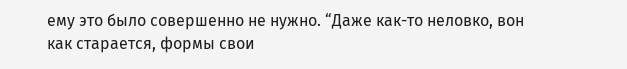ему это было совершенно не нужно. “Даже как-то неловко, вон как старается, формы свои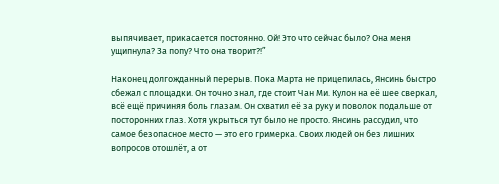выпячивает, прикасается постоянно. Ой! Это что сейчас было? Она меня ущипнула? За попу? Что она творит?!”

Наконец долгожданный перерыв. Пока Марта не прицепилась, Янсинь быстро сбежал с площадки. Он точно знал, где стоит Чан Ми. Кулон на её шее сверкал, всё ещё причиняя боль глазам. Он схватил её за руку и поволок подальше от посторонних глаз. Хотя укрыться тут было не просто. Янсинь рассудил, что самое безопасное место — это его гримерка. Своих людей он без лишних вопросов отошлёт, а от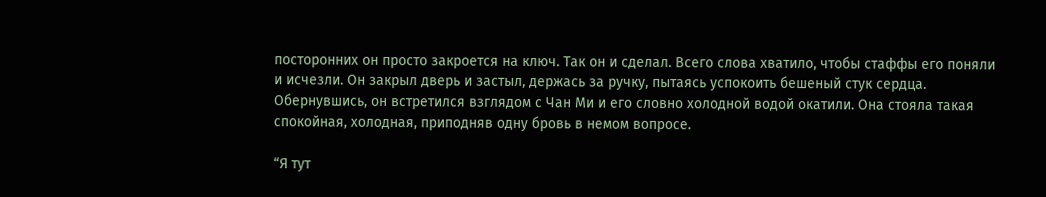посторонних он просто закроется на ключ. Так он и сделал. Всего слова хватило, чтобы стаффы его поняли и исчезли. Он закрыл дверь и застыл, держась за ручку, пытаясь успокоить бешеный стук сердца. Обернувшись, он встретился взглядом с Чан Ми и его словно холодной водой окатили. Она стояла такая спокойная, холодная, приподняв одну бровь в немом вопросе.

“Я тут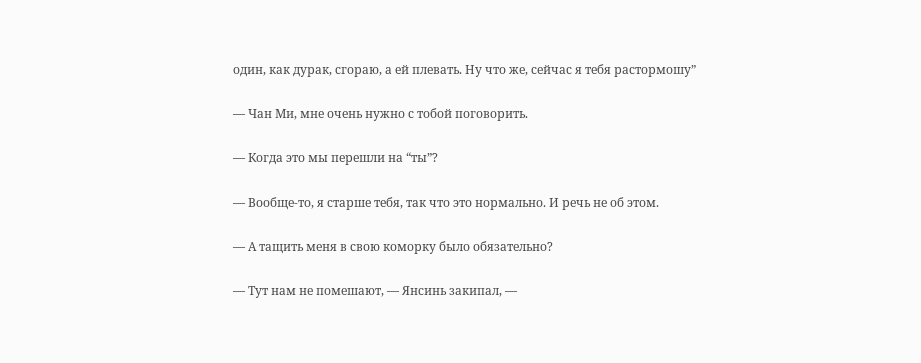один, как дурак, сгораю, а ей плевать. Ну что же, сейчас я тебя растормошу”

— Чан Ми, мне очень нужно с тобой поговорить.

— Когда это мы перешли на “ты”?

— Вообще-то, я старше тебя, так что это нормально. И речь не об этом.

— А тащить меня в свою коморку было обязательно?

— Тут нам не помешают, — Янсинь закипал, —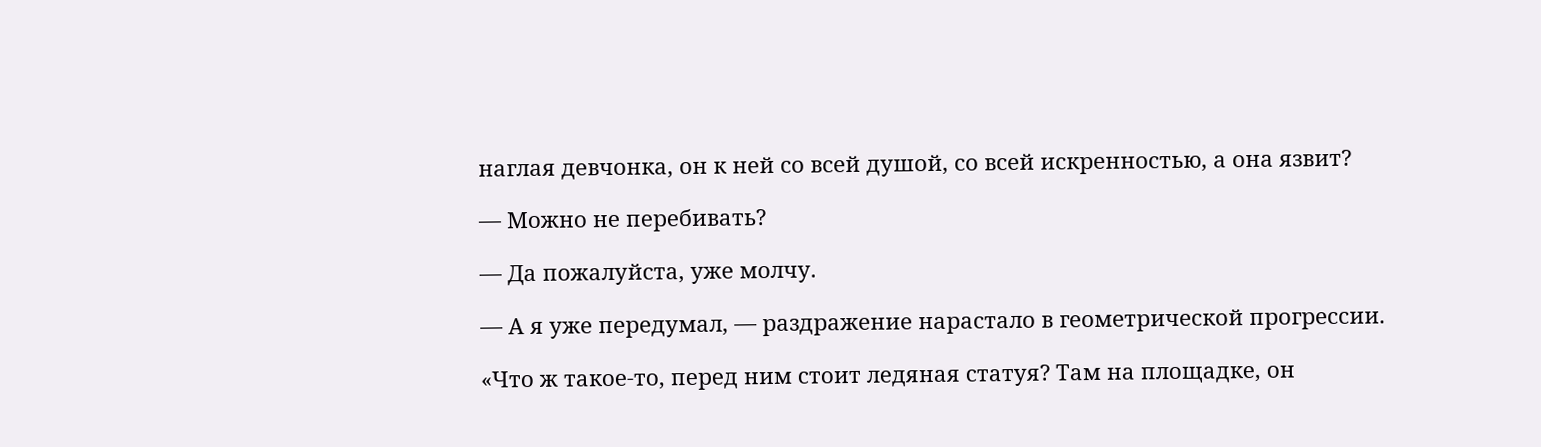наглая девчонка, он к ней со всей душой, со всей искренностью, а она язвит?

— Можно не перебивать?

— Да пожалуйста, уже молчу.

— А я уже передумал, — раздражение нарастало в геометрической прогрессии.

«Что ж такое-то, перед ним стоит ледяная статуя? Там на площадке, он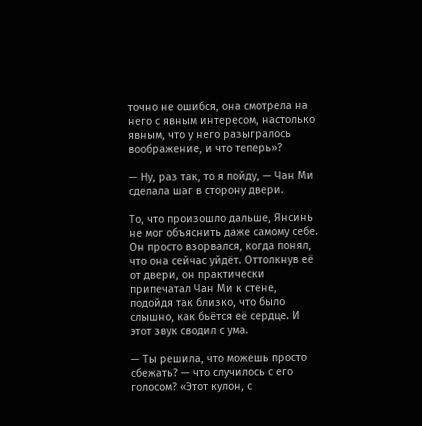точно не ошибся, она смотрела на него с явным интересом, настолько явным, что у него разыгралось воображение, и что теперь»?

— Ну, раз так, то я пойду, — Чан Ми сделала шаг в сторону двери.

То, что произошло дальше, Янсинь не мог объяснить даже самому себе. Он просто взорвался, когда понял, что она сейчас уйдёт. Оттолкнув её от двери, он практически припечатал Чан Ми к стене, подойдя так близко, что было слышно, как бьётся её сердце. И этот звук сводил с ума.

— Ты решила, что можешь просто сбежать? — что случилось с его голосом? «Этот кулон, с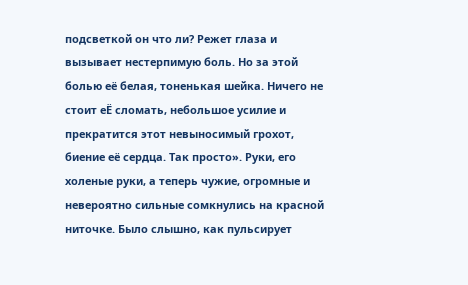подсветкой он что ли? Режет глаза и вызывает нестерпимую боль. Но за этой болью её белая, тоненькая шейка. Ничего не стоит еЁ сломать, небольшое усилие и прекратится этот невыносимый грохот, биение её сердца. Так просто». Руки, его холеные руки, а теперь чужие, огромные и невероятно сильные сомкнулись на красной ниточке. Было слышно, как пульсирует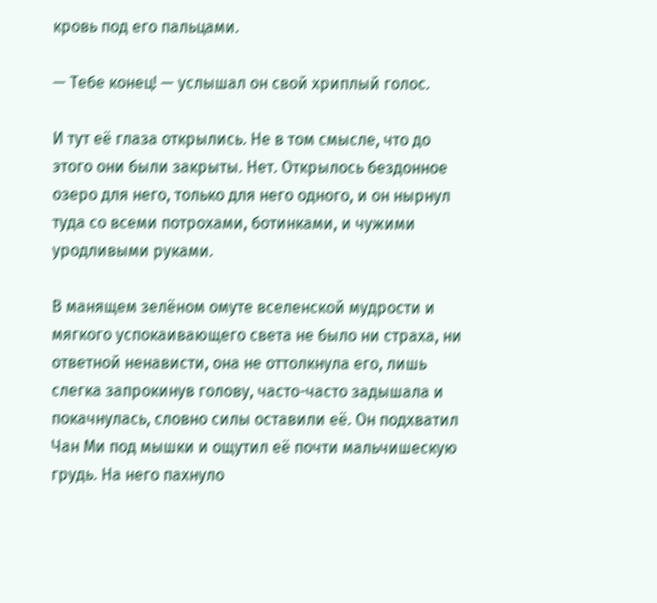кровь под его пальцами.

— Тебе конец! — услышал он свой хриплый голос.

И тут её глаза открылись. Не в том смысле, что до этого они были закрыты. Нет. Открылось бездонное озеро для него, только для него одного, и он нырнул туда со всеми потрохами, ботинками, и чужими уродливыми руками.

В манящем зелёном омуте вселенской мудрости и мягкого успокаивающего света не было ни страха, ни ответной ненависти, она не оттолкнула его, лишь слегка запрокинув голову, часто-часто задышала и покачнулась, словно силы оставили её. Он подхватил Чан Ми под мышки и ощутил её почти мальчишескую грудь. На него пахнуло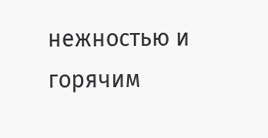нежностью и горячим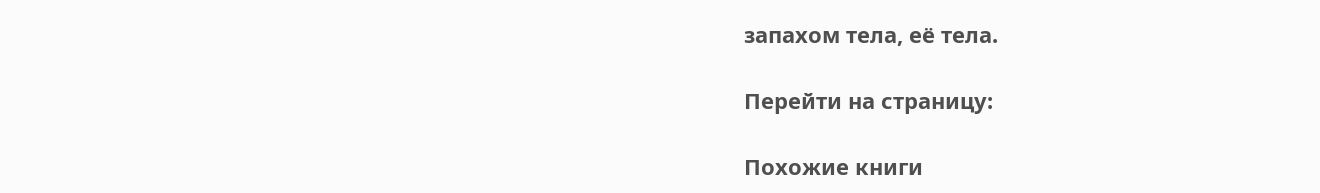запахом тела, её тела.

Перейти на страницу:

Похожие книги